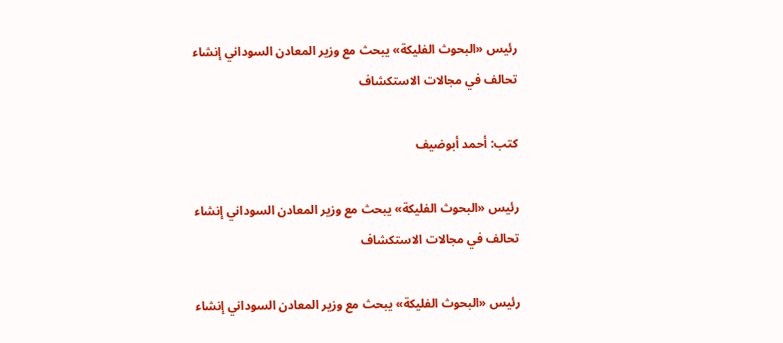رئيس «البحوث الفليكة» يبحث مع وزير المعادن السوداني إنشاء تحالف في مجالات الاستكشاف

كتب: أحمد أبوضيف

رئيس «البحوث الفليكة» يبحث مع وزير المعادن السوداني إنشاء تحالف في مجالات الاستكشاف

رئيس «البحوث الفليكة» يبحث مع وزير المعادن السوداني إنشاء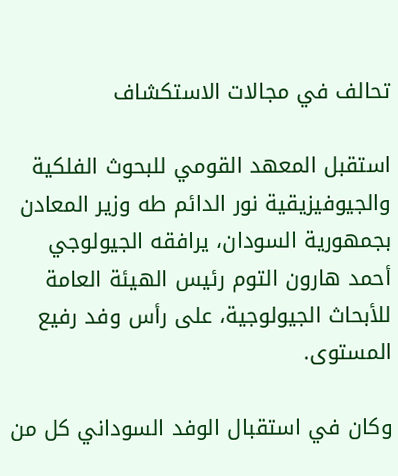تحالف في مجالات الاستكشاف

استقبل المعهد القومي للبحوث الفلكية والجيوفيزيقية نور الدائم طه وزير المعادن بجمهورية السودان، يرافقه الجيولوجي أحمد هارون التوم رئيس الهيئة العامة للأبحاث الجيولوجية، على رأس وفد رفيع المستوى.

وكان في استقبال الوفد السوداني كل من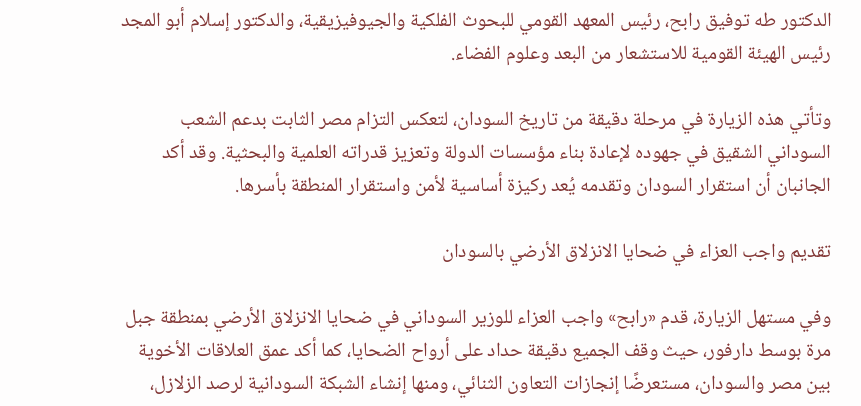الدكتور طه توفيق رابح، رئيس المعهد القومي للبحوث الفلكية والجيوفيزيقية، والدكتور إسلام أبو المجد رئيس الهيئة القومية للاستشعار من البعد وعلوم الفضاء.

وتأتي هذه الزيارة في مرحلة دقيقة من تاريخ السودان، لتعكس التزام مصر الثابت بدعم الشعب السوداني الشقيق في جهوده لإعادة بناء مؤسسات الدولة وتعزيز قدراته العلمية والبحثية. وقد أكد الجانبان أن استقرار السودان وتقدمه يُعد ركيزة أساسية لأمن واستقرار المنطقة بأسرها.

تقديم واجب العزاء في ضحايا الانزلاق الأرضي بالسودان

وفي مستهل الزيارة، قدم «رابح» واجب العزاء للوزير السوداني في ضحايا الانزلاق الأرضي بمنطقة جبل مرة بوسط دارفور، حيث وقف الجميع دقيقة حداد على أرواح الضحايا، كما أكد عمق العلاقات الأخوية بين مصر والسودان، مستعرضًا إنجازات التعاون الثنائي، ومنها إنشاء الشبكة السودانية لرصد الزلازل،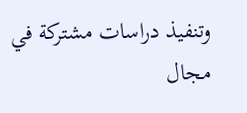وتنفيذ دراسات مشتركة في مجال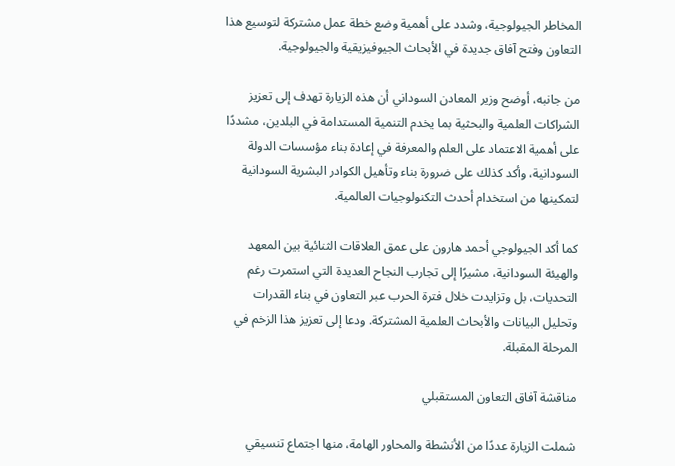المخاطر الجيولوجية، وشدد على أهمية وضع خطة عمل مشتركة لتوسيع هذا التعاون وفتح آفاق جديدة في الأبحاث الجيوفيزيقية والجيولوجية.

من جانبه، أوضح وزير المعادن السوداني أن هذه الزيارة تهدف إلى تعزيز الشراكات العلمية والبحثية بما يخدم التنمية المستدامة في البلدين، مشددًا على أهمية الاعتماد على العلم والمعرفة في إعادة بناء مؤسسات الدولة السودانية، وأكد كذلك على ضرورة بناء وتأهيل الكوادر البشرية السودانية لتمكينها من استخدام أحدث التكنولوجيات العالمية.

كما أكد الجيولوجي أحمد هارون على عمق العلاقات الثنائية بين المعهد والهيئة السودانية، مشيرًا إلى تجارب النجاح العديدة التي استمرت رغم التحديات، بل وتزايدت خلال فترة الحرب عبر التعاون في بناء القدرات وتحليل البيانات والأبحاث العلمية المشتركة. ودعا إلى تعزيز هذا الزخم في المرحلة المقبلة.

مناقشة آفاق التعاون المستقبلي

شملت الزيارة عددًا من الأنشطة والمحاور الهامة، منها اجتماع تنسيقي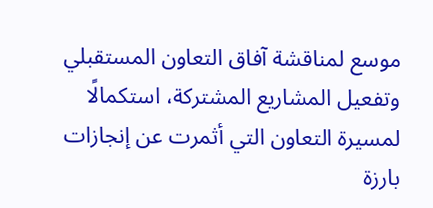موسع لمناقشة آفاق التعاون المستقبلي وتفعيل المشاريع المشتركة، استكمالًا لمسيرة التعاون التي أثمرت عن إنجازات بارزة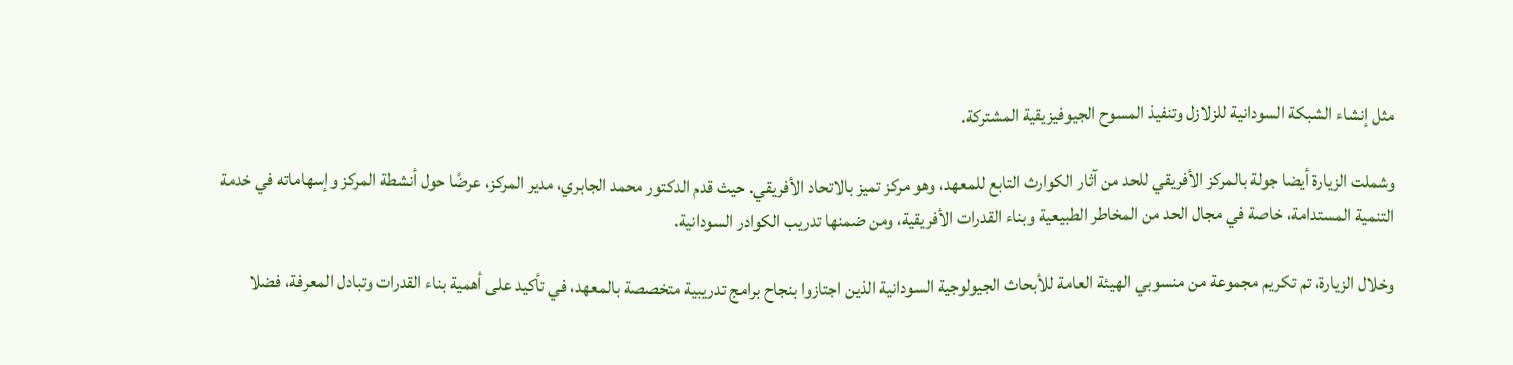مثل إنشاء الشبكة السودانية للزلازل وتنفيذ المسوح الجيوفيزيقية المشتركة.

وشملت الزيارة أيضا جولة بالمركز الأفريقي للحد من آثار الكوارث التابع للمعهد، وهو مركز تميز بالاتحاد الأفريقي. حيث قدم الدكتور محمد الجابري، مدير المركز، عرضًا حول أنشطة المركز وإسهاماته في خدمة التنمية المستدامة، خاصة في مجال الحد من المخاطر الطبيعية وبناء القدرات الأفريقية، ومن ضمنها تدريب الكوادر السودانية.

وخلال الزيارة، تم تكريم مجموعة من منسوبي الهيئة العامة للأبحاث الجيولوجية السودانية الذين اجتازوا بنجاح برامج تدريبية متخصصة بالمعهد، في تأكيد على أهمية بناء القدرات وتبادل المعرفة، فضلا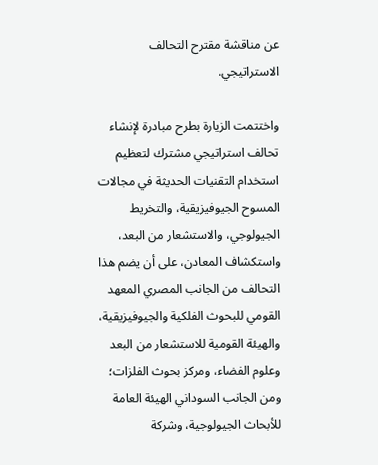عن مناقشة مقترح التحالف الاستراتيجي.

واختتمت الزيارة بطرح مبادرة لإنشاء تحالف استراتيجي مشترك لتعظيم استخدام التقنيات الحديثة في مجالات المسوح الجيوفيزيقية، والتخريط الجيولوجي، والاستشعار من البعد، واستكشاف المعادن، على أن يضم هذا التحالف من الجانب المصري المعهد القومي للبحوث الفلكية والجيوفيزيقية، والهيئة القومية للاستشعار من البعد وعلوم الفضاء، ومركز بحوث الفلزات؛ ومن الجانب السوداني الهيئة العامة للأبحاث الجيولوجية، وشركة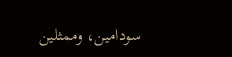سودامين، وممثلين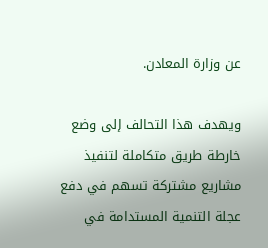عن وزارة المعادن.

ويهدف هذا التحالف إلى وضع خارطة طريق متكاملة لتنفيذ مشاريع مشتركة تسهم في دفع عجلة التنمية المستدامة في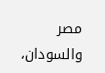مصر والسودان،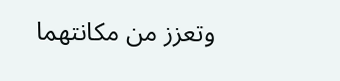وتعزز من مكانتهما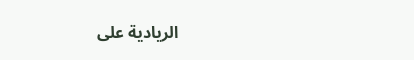الريادية على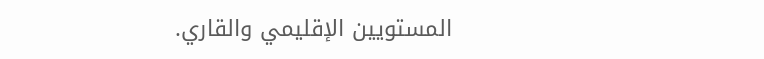المستويين الإقليمي والقاري.